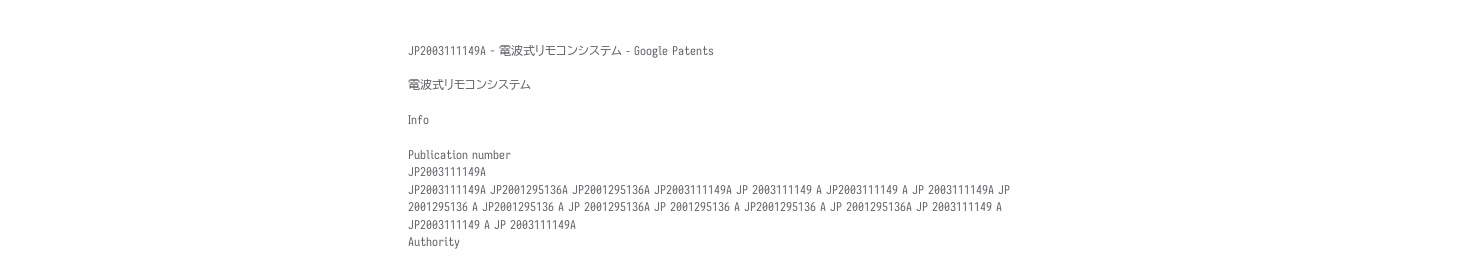JP2003111149A - 電波式リモコンシステム - Google Patents

電波式リモコンシステム

Info

Publication number
JP2003111149A
JP2003111149A JP2001295136A JP2001295136A JP2003111149A JP 2003111149 A JP2003111149 A JP 2003111149A JP 2001295136 A JP2001295136 A JP 2001295136A JP 2001295136 A JP2001295136 A JP 2001295136A JP 2003111149 A JP2003111149 A JP 2003111149A
Authority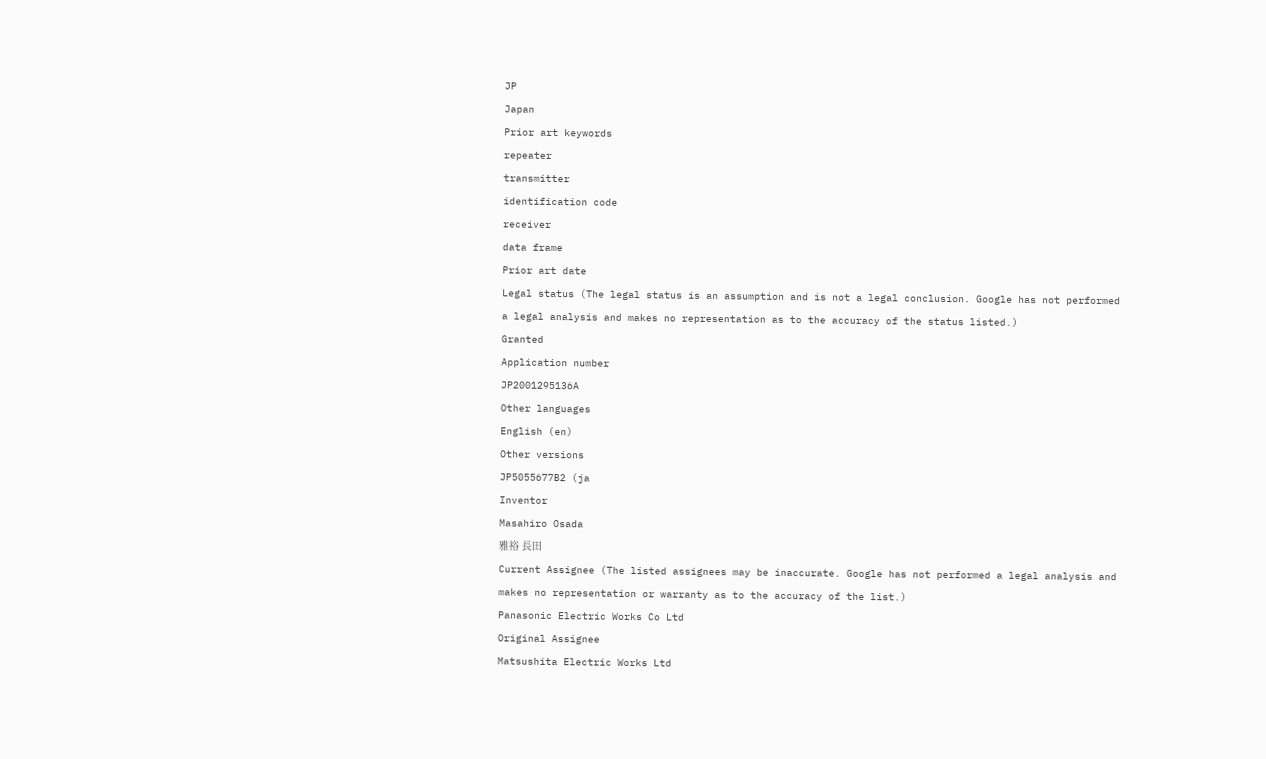JP
Japan
Prior art keywords
repeater
transmitter
identification code
receiver
data frame
Prior art date
Legal status (The legal status is an assumption and is not a legal conclusion. Google has not performed a legal analysis and makes no representation as to the accuracy of the status listed.)
Granted
Application number
JP2001295136A
Other languages
English (en)
Other versions
JP5055677B2 (ja
Inventor
Masahiro Osada
雅裕 長田
Current Assignee (The listed assignees may be inaccurate. Google has not performed a legal analysis and makes no representation or warranty as to the accuracy of the list.)
Panasonic Electric Works Co Ltd
Original Assignee
Matsushita Electric Works Ltd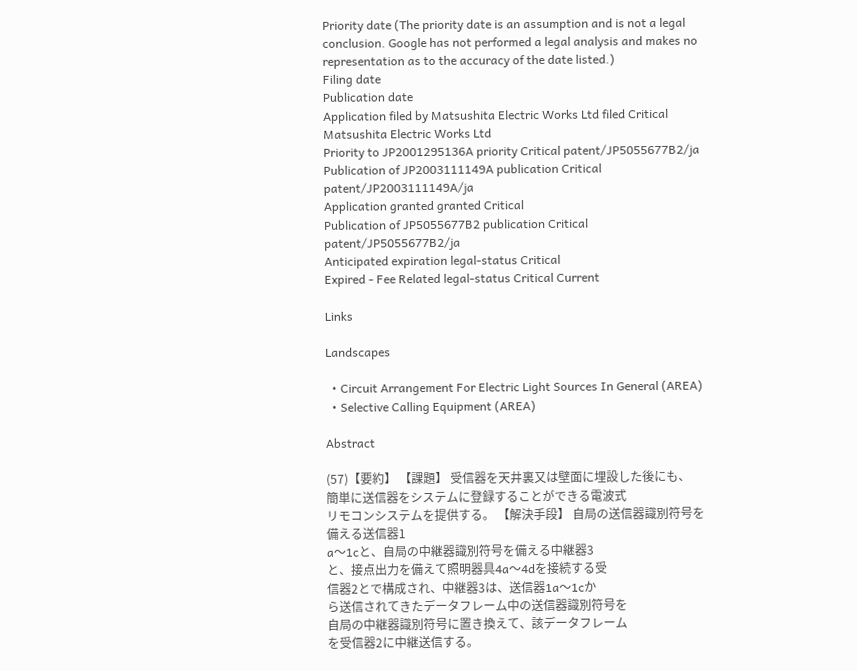Priority date (The priority date is an assumption and is not a legal conclusion. Google has not performed a legal analysis and makes no representation as to the accuracy of the date listed.)
Filing date
Publication date
Application filed by Matsushita Electric Works Ltd filed Critical Matsushita Electric Works Ltd
Priority to JP2001295136A priority Critical patent/JP5055677B2/ja
Publication of JP2003111149A publication Critical patent/JP2003111149A/ja
Application granted granted Critical
Publication of JP5055677B2 publication Critical patent/JP5055677B2/ja
Anticipated expiration legal-status Critical
Expired - Fee Related legal-status Critical Current

Links

Landscapes

  • Circuit Arrangement For Electric Light Sources In General (AREA)
  • Selective Calling Equipment (AREA)

Abstract

(57)【要約】 【課題】 受信器を天井裏又は壁面に埋設した後にも、
簡単に送信器をシステムに登録することができる電波式
リモコンシステムを提供する。 【解決手段】 自局の送信器識別符号を備える送信器1
a〜1cと、自局の中継器識別符号を備える中継器3
と、接点出力を備えて照明器具4a〜4dを接続する受
信器2とで構成され、中継器3は、送信器1a〜1cか
ら送信されてきたデータフレーム中の送信器識別符号を
自局の中継器識別符号に置き換えて、該データフレーム
を受信器2に中継送信する。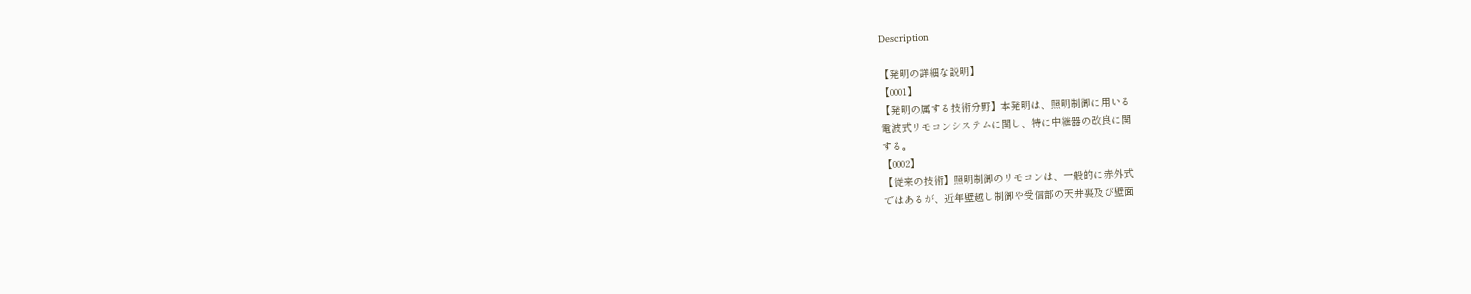Description

【発明の詳細な説明】
【0001】
【発明の属する技術分野】本発明は、照明制御に用いる
電波式リモコンシステムに関し、特に中継器の改良に関
する。
【0002】
【従来の技術】照明制御のリモコンは、一般的に赤外式
ではあるが、近年壁越し制御や受信部の天井裏及び壁面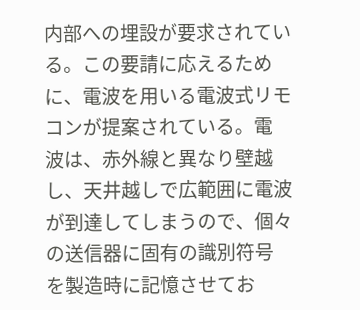内部への埋設が要求されている。この要請に応えるため
に、電波を用いる電波式リモコンが提案されている。電
波は、赤外線と異なり壁越し、天井越しで広範囲に電波
が到達してしまうので、個々の送信器に固有の識別符号
を製造時に記憶させてお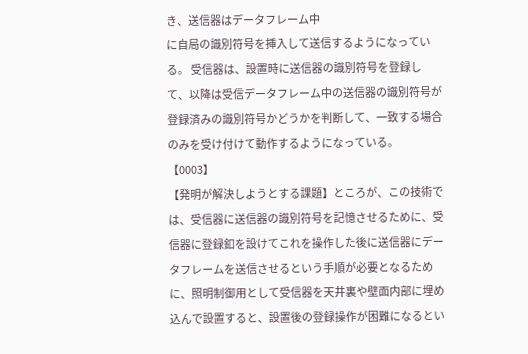き、送信器はデータフレーム中
に自局の識別符号を挿入して送信するようになってい
る。 受信器は、設置時に送信器の識別符号を登録し
て、以降は受信データフレーム中の送信器の識別符号が
登録済みの識別符号かどうかを判断して、一致する場合
のみを受け付けて動作するようになっている。
【0003】
【発明が解決しようとする課題】ところが、この技術で
は、受信器に送信器の識別符号を記憶させるために、受
信器に登録釦を設けてこれを操作した後に送信器にデー
タフレームを送信させるという手順が必要となるため
に、照明制御用として受信器を天井裏や壁面内部に埋め
込んで設置すると、設置後の登録操作が困難になるとい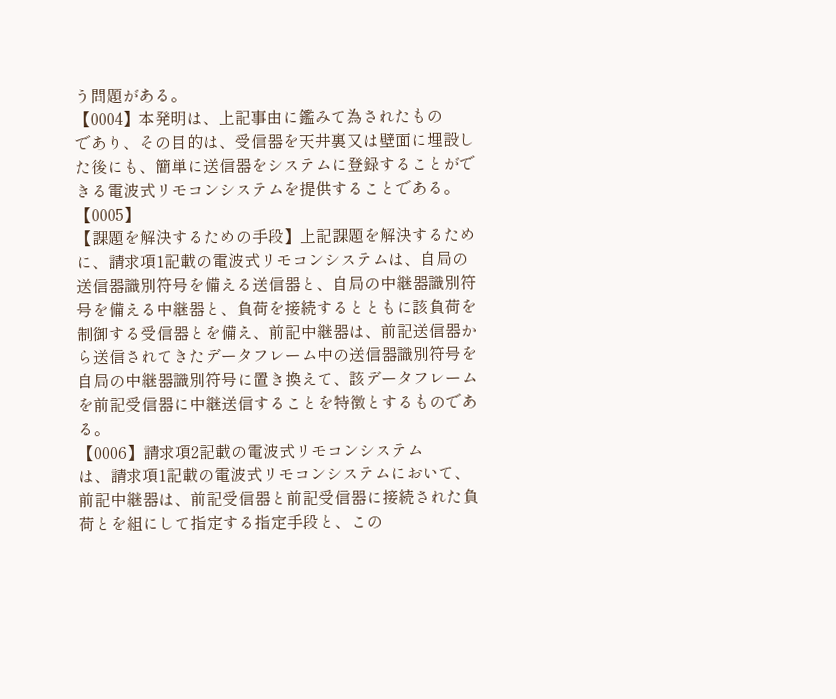う問題がある。
【0004】本発明は、上記事由に鑑みて為されたもの
であり、その目的は、受信器を天井裏又は壁面に埋設し
た後にも、簡単に送信器をシステムに登録することがで
きる電波式リモコンシステムを提供することである。
【0005】
【課題を解決するための手段】上記課題を解決するため
に、請求項1記載の電波式リモコンシステムは、自局の
送信器識別符号を備える送信器と、自局の中継器識別符
号を備える中継器と、負荷を接続するとともに該負荷を
制御する受信器とを備え、前記中継器は、前記送信器か
ら送信されてきたデータフレーム中の送信器識別符号を
自局の中継器識別符号に置き換えて、該データフレーム
を前記受信器に中継送信することを特徴とするものであ
る。
【0006】請求項2記載の電波式リモコンシステム
は、請求項1記載の電波式リモコンシステムにおいて、
前記中継器は、前記受信器と前記受信器に接続された負
荷とを組にして指定する指定手段と、この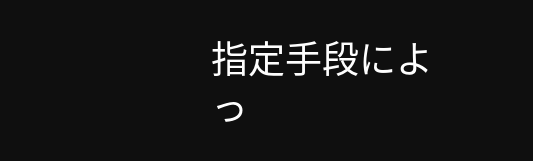指定手段によ
っ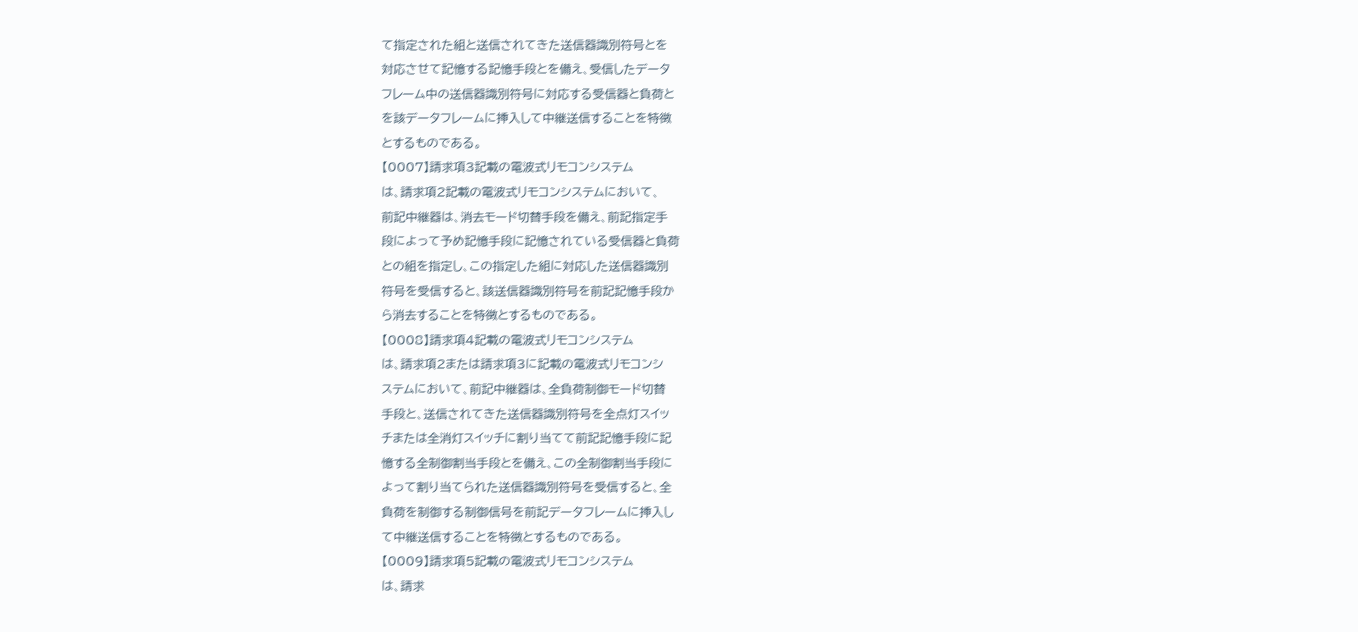て指定された組と送信されてきた送信器識別符号とを
対応させて記憶する記憶手段とを備え、受信したデータ
フレーム中の送信器識別符号に対応する受信器と負荷と
を該データフレームに挿入して中継送信することを特徴
とするものである。
【0007】請求項3記載の電波式リモコンシステム
は、請求項2記載の電波式リモコンシステムにおいて、
前記中継器は、消去モード切替手段を備え、前記指定手
段によって予め記憶手段に記憶されている受信器と負荷
との組を指定し、この指定した組に対応した送信器識別
符号を受信すると、該送信器識別符号を前記記憶手段か
ら消去することを特徴とするものである。
【0008】請求項4記載の電波式リモコンシステム
は、請求項2または請求項3に記載の電波式リモコンシ
ステムにおいて、前記中継器は、全負荷制御モード切替
手段と、送信されてきた送信器識別符号を全点灯スイッ
チまたは全消灯スイッチに割り当てて前記記憶手段に記
憶する全制御割当手段とを備え、この全制御割当手段に
よって割り当てられた送信器識別符号を受信すると、全
負荷を制御する制御信号を前記データフレームに挿入し
て中継送信することを特徴とするものである。
【0009】請求項5記載の電波式リモコンシステム
は、請求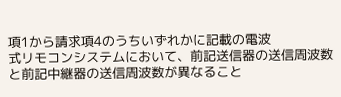項1から請求項4のうちいずれかに記載の電波
式リモコンシステムにおいて、前記送信器の送信周波数
と前記中継器の送信周波数が異なること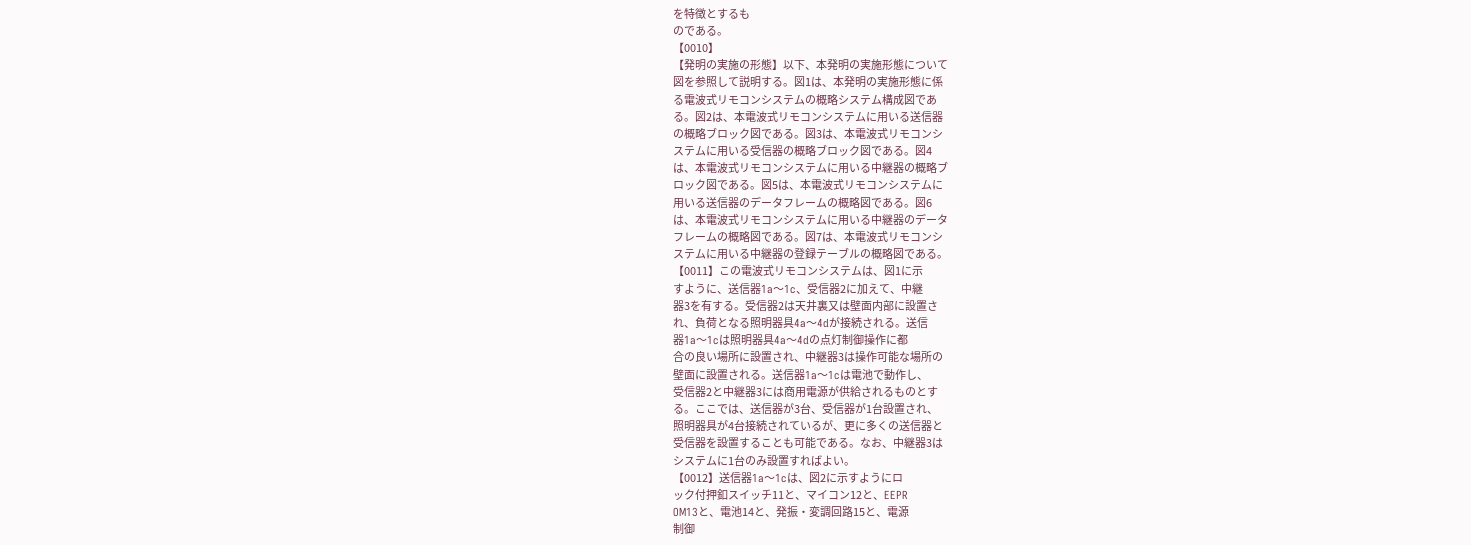を特徴とするも
のである。
【0010】
【発明の実施の形態】以下、本発明の実施形態について
図を参照して説明する。図1は、本発明の実施形態に係
る電波式リモコンシステムの概略システム構成図であ
る。図2は、本電波式リモコンシステムに用いる送信器
の概略ブロック図である。図3は、本電波式リモコンシ
ステムに用いる受信器の概略ブロック図である。図4
は、本電波式リモコンシステムに用いる中継器の概略ブ
ロック図である。図5は、本電波式リモコンシステムに
用いる送信器のデータフレームの概略図である。図6
は、本電波式リモコンシステムに用いる中継器のデータ
フレームの概略図である。図7は、本電波式リモコンシ
ステムに用いる中継器の登録テーブルの概略図である。
【0011】この電波式リモコンシステムは、図1に示
すように、送信器1a〜1c、受信器2に加えて、中継
器3を有する。受信器2は天井裏又は壁面内部に設置さ
れ、負荷となる照明器具4a〜4dが接続される。送信
器1a〜1cは照明器具4a〜4dの点灯制御操作に都
合の良い場所に設置され、中継器3は操作可能な場所の
壁面に設置される。送信器1a〜1cは電池で動作し、
受信器2と中継器3には商用電源が供給されるものとす
る。ここでは、送信器が3台、受信器が1台設置され、
照明器具が4台接続されているが、更に多くの送信器と
受信器を設置することも可能である。なお、中継器3は
システムに1台のみ設置すればよい。
【0012】送信器1a〜1cは、図2に示すようにロ
ック付押釦スイッチ11と、マイコン12と、EEPR
OM13と、電池14と、発振・変調回路15と、電源
制御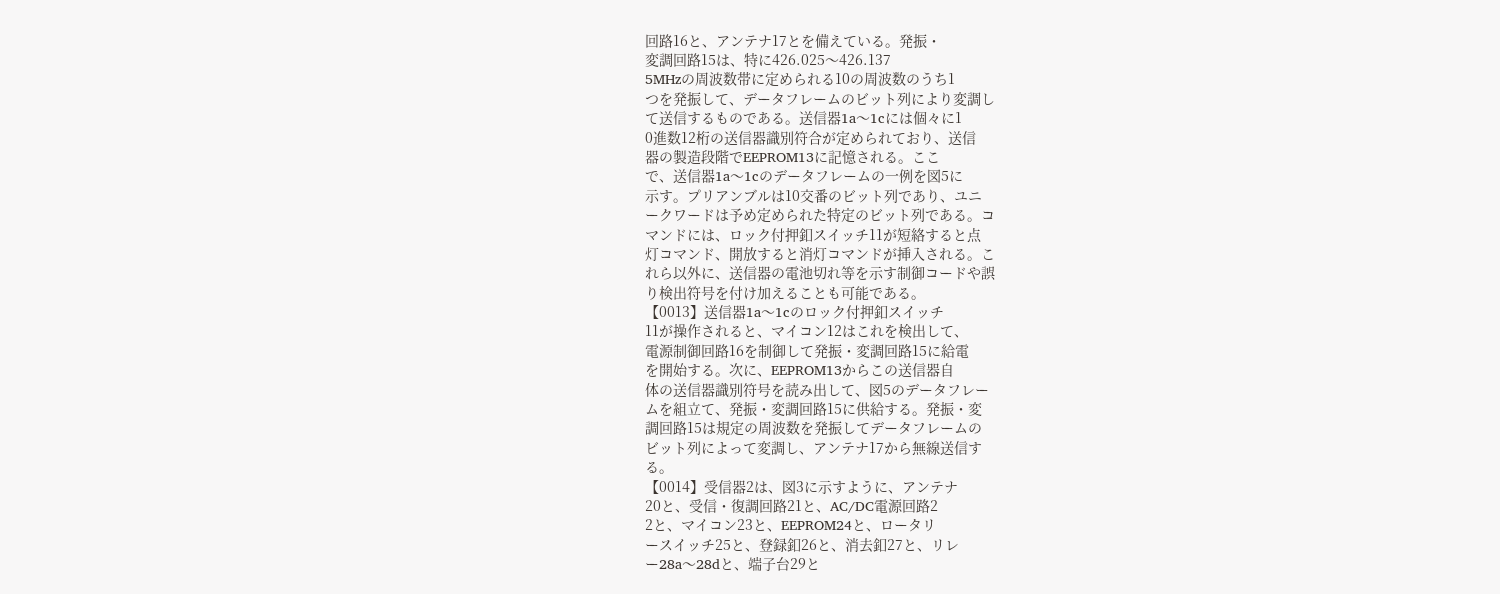回路16と、アンテナ17とを備えている。発振・
変調回路15は、特に426.025〜426.137
5MHzの周波数帯に定められる10の周波数のうち1
つを発振して、データフレームのビット列により変調し
て送信するものである。送信器1a〜1cには個々に1
0進数12桁の送信器識別符合が定められており、送信
器の製造段階でEEPROM13に記憶される。ここ
で、送信器1a〜1cのデータフレームの一例を図5に
示す。プリアンブルは10交番のビット列であり、ユニ
ークワードは予め定められた特定のビット列である。コ
マンドには、ロック付押釦スイッチ11が短絡すると点
灯コマンド、開放すると消灯コマンドが挿入される。こ
れら以外に、送信器の電池切れ等を示す制御コードや誤
り検出符号を付け加えることも可能である。
【0013】送信器1a〜1cのロック付押釦スイッチ
11が操作されると、マイコン12はこれを検出して、
電源制御回路16を制御して発振・変調回路15に給電
を開始する。次に、EEPROM13からこの送信器自
体の送信器識別符号を読み出して、図5のデータフレー
ムを組立て、発振・変調回路15に供給する。発振・変
調回路15は規定の周波数を発振してデータフレームの
ビット列によって変調し、アンテナ17から無線送信す
る。
【0014】受信器2は、図3に示すように、アンテナ
20と、受信・復調回路21と、AC/DC電源回路2
2と、マイコン23と、EEPROM24と、ロータリ
ースイッチ25と、登録釦26と、消去釦27と、リレ
ー28a〜28dと、端子台29と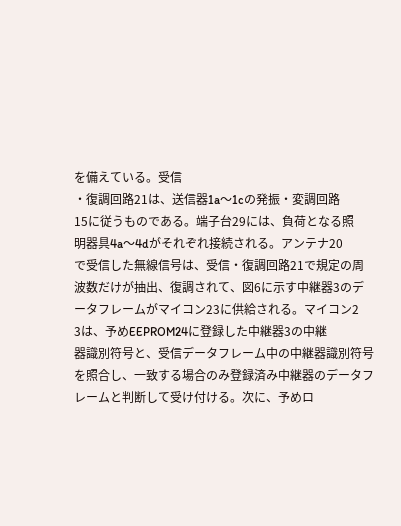を備えている。受信
・復調回路21は、送信器1a〜1cの発振・変調回路
15に従うものである。端子台29には、負荷となる照
明器具4a〜4dがそれぞれ接続される。アンテナ20
で受信した無線信号は、受信・復調回路21で規定の周
波数だけが抽出、復調されて、図6に示す中継器3のデ
ータフレームがマイコン23に供給される。マイコン2
3は、予めEEPROM24に登録した中継器3の中継
器識別符号と、受信データフレーム中の中継器識別符号
を照合し、一致する場合のみ登録済み中継器のデータフ
レームと判断して受け付ける。次に、予めロ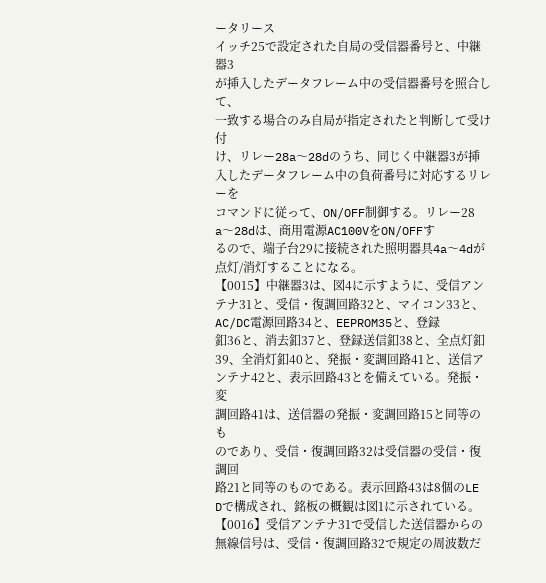ータリース
イッチ25で設定された自局の受信器番号と、中継器3
が挿入したデータフレーム中の受信器番号を照合して、
一致する場合のみ自局が指定されたと判断して受け付
け、リレー28a〜28dのうち、同じく中継器3が挿
入したデータフレーム中の負荷番号に対応するリレーを
コマンドに従って、ON/OFF制御する。リレー28
a〜28dは、商用電源AC100VをON/OFFす
るので、端子台29に接続された照明器具4a〜4dが
点灯/消灯することになる。
【0015】中継器3は、図4に示すように、受信アン
テナ31と、受信・復調回路32と、マイコン33と、
AC/DC電源回路34と、EEPROM35と、登録
釦36と、消去釦37と、登録送信釦38と、全点灯釦
39、全消灯釦40と、発振・変調回路41と、送信ア
ンテナ42と、表示回路43とを備えている。発振・変
調回路41は、送信器の発振・変調回路15と同等のも
のであり、受信・復調回路32は受信器の受信・復調回
路21と同等のものである。表示回路43は8個のLE
Dで構成され、銘板の概観は図1に示されている。
【0016】受信アンテナ31で受信した送信器からの
無線信号は、受信・復調回路32で規定の周波数だ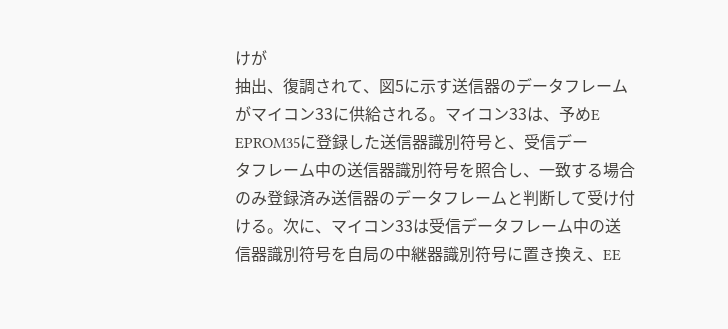けが
抽出、復調されて、図5に示す送信器のデータフレーム
がマイコン33に供給される。マイコン33は、予めE
EPROM35に登録した送信器識別符号と、受信デー
タフレーム中の送信器識別符号を照合し、一致する場合
のみ登録済み送信器のデータフレームと判断して受け付
ける。次に、マイコン33は受信データフレーム中の送
信器識別符号を自局の中継器識別符号に置き換え、EE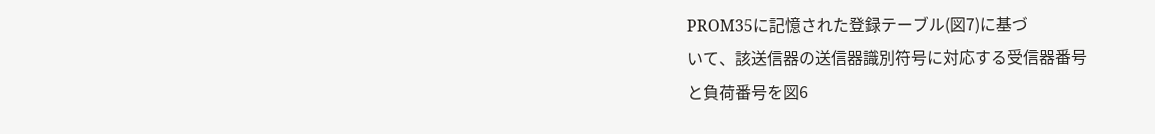PROM35に記憶された登録テーブル(図7)に基づ
いて、該送信器の送信器識別符号に対応する受信器番号
と負荷番号を図6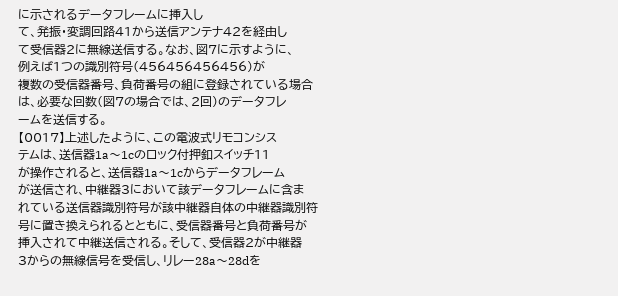に示されるデータフレームに挿入し
て、発振・変調回路41から送信アンテナ42を経由し
て受信器2に無線送信する。なお、図7に示すように、
例えば1つの識別符号(456456456456)が
複数の受信器番号、負荷番号の組に登録されている場合
は、必要な回数(図7の場合では、2回)のデータフレ
ームを送信する。
【0017】上述したように、この電波式リモコンシス
テムは、送信器1a〜1cのロック付押釦スイッチ11
が操作されると、送信器1a〜1cからデータフレーム
が送信され、中継器3において該データフレームに含ま
れている送信器識別符号が該中継器自体の中継器識別符
号に置き換えられるとともに、受信器番号と負荷番号が
挿入されて中継送信される。そして、受信器2が中継器
3からの無線信号を受信し、リレー28a〜28dを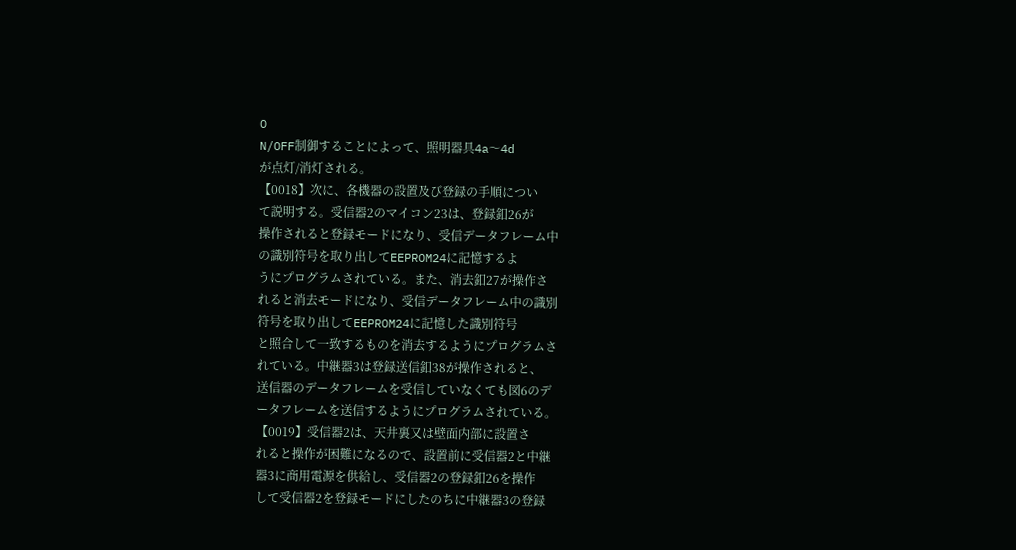O
N/OFF制御することによって、照明器具4a〜4d
が点灯/消灯される。
【0018】次に、各機器の設置及び登録の手順につい
て説明する。受信器2のマイコン23は、登録釦26が
操作されると登録モードになり、受信データフレーム中
の識別符号を取り出してEEPROM24に記憶するよ
うにプログラムされている。また、消去釦27が操作さ
れると消去モードになり、受信データフレーム中の識別
符号を取り出してEEPROM24に記憶した識別符号
と照合して一致するものを消去するようにプログラムさ
れている。中継器3は登録送信釦38が操作されると、
送信器のデータフレームを受信していなくても図6のデ
ータフレームを送信するようにプログラムされている。
【0019】受信器2は、天井裏又は壁面内部に設置さ
れると操作が困難になるので、設置前に受信器2と中継
器3に商用電源を供給し、受信器2の登録釦26を操作
して受信器2を登録モードにしたのちに中継器3の登録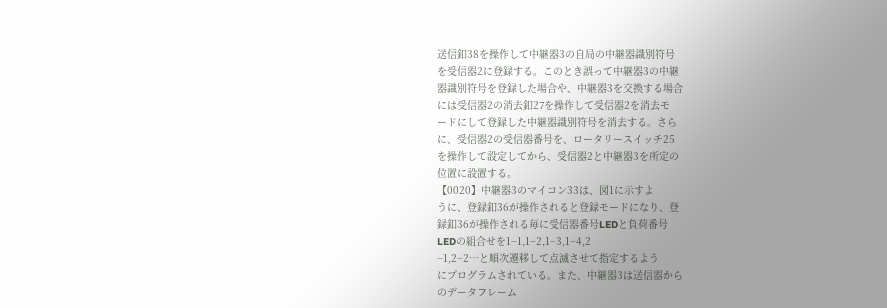送信釦38を操作して中継器3の自局の中継器識別符号
を受信器2に登録する。このとき誤って中継器3の中継
器識別符号を登録した場合や、中継器3を交換する場合
には受信器2の消去釦27を操作して受信器2を消去モ
ードにして登録した中継器識別符号を消去する。さら
に、受信器2の受信器番号を、ロータリースイッチ25
を操作して設定してから、受信器2と中継器3を所定の
位置に設置する。
【0020】中継器3のマイコン33は、図1に示すよ
うに、登録釦36が操作されると登録モードになり、登
録釦36が操作される毎に受信器番号LEDと負荷番号
LEDの組合せを1−1,1−2,1−3,1−4,2
−1,2−2…と順次遷移して点滅させて指定するよう
にプログラムされている。また、中継器3は送信器から
のデータフレーム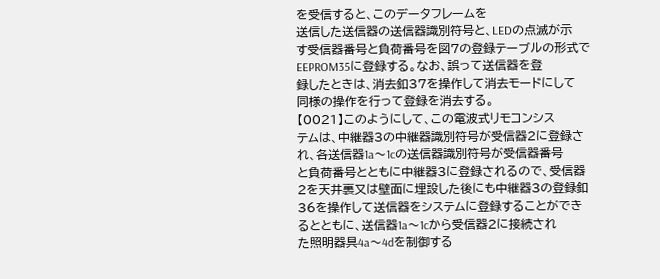を受信すると、このデータフレームを
送信した送信器の送信器識別符号と、LEDの点滅が示
す受信器番号と負荷番号を図7の登録テーブルの形式で
EEPROM35に登録する。なお、誤って送信器を登
録したときは、消去釦37を操作して消去モードにして
同様の操作を行って登録を消去する。
【0021】このようにして、この電波式リモコンシス
テムは、中継器3の中継器識別符号が受信器2に登録さ
れ、各送信器1a〜1cの送信器識別符号が受信器番号
と負荷番号とともに中継器3に登録されるので、受信器
2を天井裏又は壁面に埋設した後にも中継器3の登録釦
36を操作して送信器をシステムに登録することができ
るとともに、送信器1a〜1cから受信器2に接続され
た照明器具4a〜4dを制御する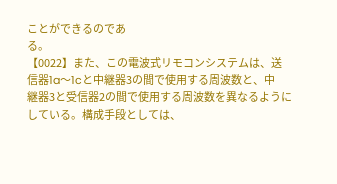ことができるのであ
る。
【0022】また、この電波式リモコンシステムは、送
信器1a〜1cと中継器3の間で使用する周波数と、中
継器3と受信器2の間で使用する周波数を異なるように
している。構成手段としては、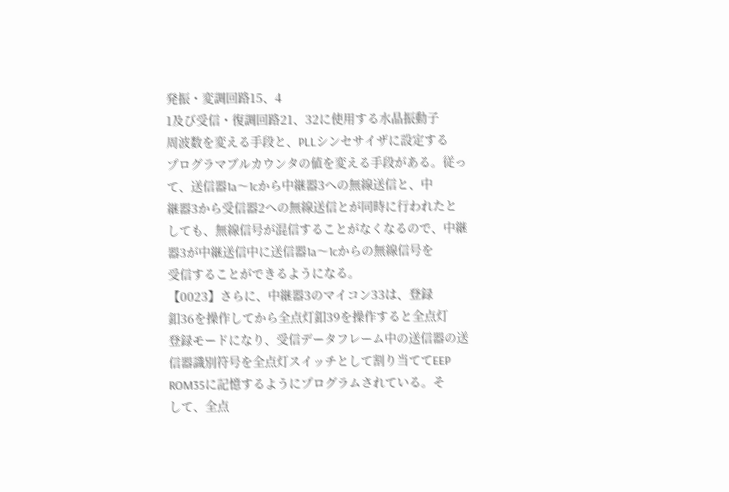発振・変調回路15、4
1及び受信・復調回路21、32に使用する水晶振動子
周波数を変える手段と、PLLシンセサイザに設定する
プログラマブルカウンタの値を変える手段がある。従っ
て、送信器1a〜1cから中継器3への無線送信と、中
継器3から受信器2への無線送信とが同時に行われたと
しても、無線信号が混信することがなくなるので、中継
器3が中継送信中に送信器1a〜1cからの無線信号を
受信することができるようになる。
【0023】さらに、中継器3のマイコン33は、登録
釦36を操作してから全点灯釦39を操作すると全点灯
登録モードになり、受信データフレーム中の送信器の送
信器識別符号を全点灯スイッチとして割り当ててEEP
ROM35に記憶するようにプログラムされている。そ
して、全点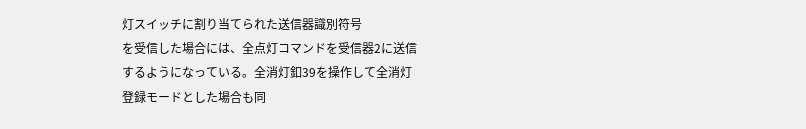灯スイッチに割り当てられた送信器識別符号
を受信した場合には、全点灯コマンドを受信器2に送信
するようになっている。全消灯釦39を操作して全消灯
登録モードとした場合も同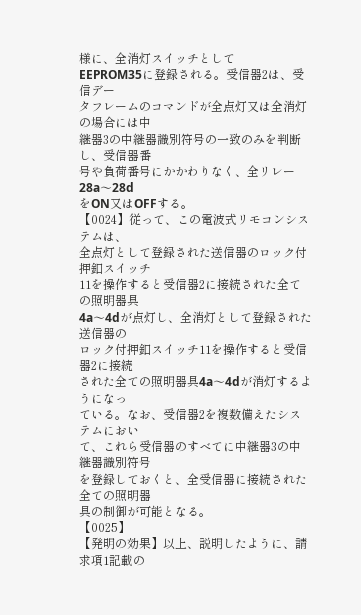様に、全消灯スイッチとして
EEPROM35に登録される。受信器2は、受信デー
タフレームのコマンドが全点灯又は全消灯の場合には中
継器3の中継器識別符号の一致のみを判断し、受信器番
号や負荷番号にかかわりなく、全リレー28a〜28d
をON又はOFFする。
【0024】従って、この電波式リモコンシステムは、
全点灯として登録された送信器のロック付押釦スイッチ
11を操作すると受信器2に接続された全ての照明器具
4a〜4dが点灯し、全消灯として登録された送信器の
ロック付押釦スイッチ11を操作すると受信器2に接続
された全ての照明器具4a〜4dが消灯するようになっ
ている。なお、受信器2を複数備えたシステムにおい
て、これら受信器のすべてに中継器3の中継器識別符号
を登録しておくと、全受信器に接続された全ての照明器
具の制御が可能となる。
【0025】
【発明の効果】以上、説明したように、請求項1記載の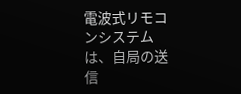電波式リモコンシステムは、自局の送信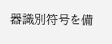器識別符号を備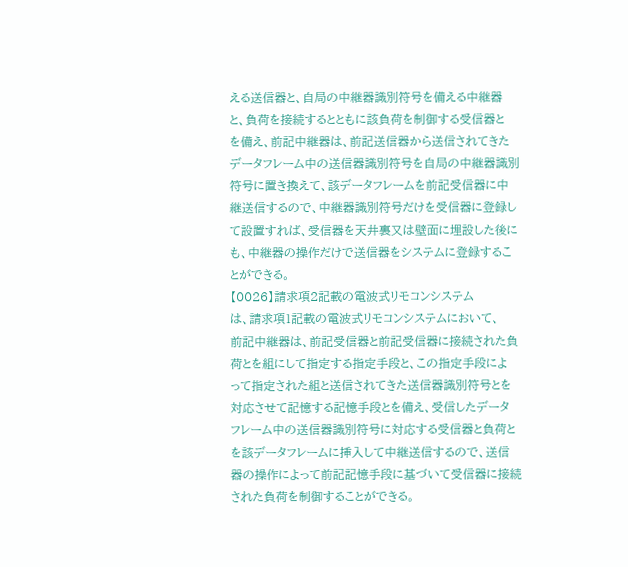える送信器と、自局の中継器識別符号を備える中継器
と、負荷を接続するとともに該負荷を制御する受信器と
を備え、前記中継器は、前記送信器から送信されてきた
データフレーム中の送信器識別符号を自局の中継器識別
符号に置き換えて、該データフレームを前記受信器に中
継送信するので、中継器識別符号だけを受信器に登録し
て設置すれば、受信器を天井裏又は壁面に埋設した後に
も、中継器の操作だけで送信器をシステムに登録するこ
とができる。
【0026】請求項2記載の電波式リモコンシステム
は、請求項1記載の電波式リモコンシステムにおいて、
前記中継器は、前記受信器と前記受信器に接続された負
荷とを組にして指定する指定手段と、この指定手段によ
って指定された組と送信されてきた送信器識別符号とを
対応させて記憶する記憶手段とを備え、受信したデータ
フレーム中の送信器識別符号に対応する受信器と負荷と
を該データフレームに挿入して中継送信するので、送信
器の操作によって前記記憶手段に基づいて受信器に接続
された負荷を制御することができる。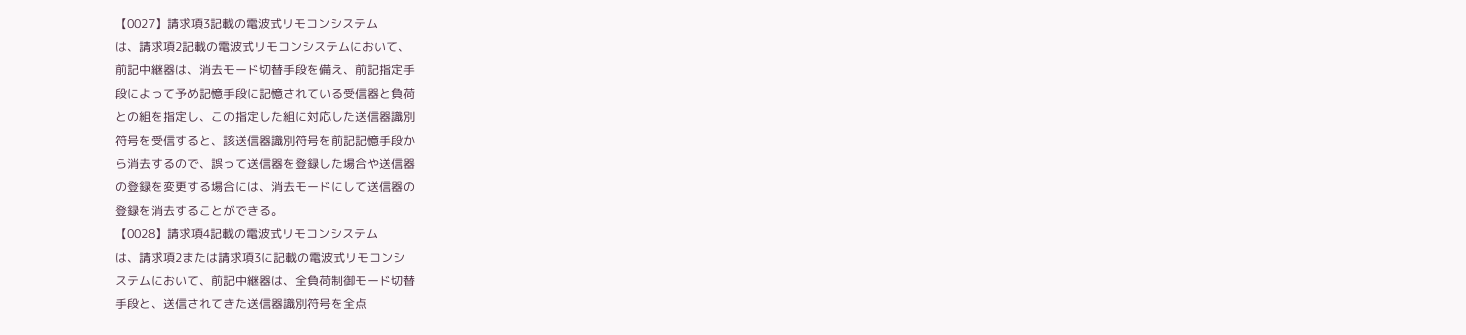【0027】請求項3記載の電波式リモコンシステム
は、請求項2記載の電波式リモコンシステムにおいて、
前記中継器は、消去モード切替手段を備え、前記指定手
段によって予め記憶手段に記憶されている受信器と負荷
との組を指定し、この指定した組に対応した送信器識別
符号を受信すると、該送信器識別符号を前記記憶手段か
ら消去するので、誤って送信器を登録した場合や送信器
の登録を変更する場合には、消去モードにして送信器の
登録を消去することができる。
【0028】請求項4記載の電波式リモコンシステム
は、請求項2または請求項3に記載の電波式リモコンシ
ステムにおいて、前記中継器は、全負荷制御モード切替
手段と、送信されてきた送信器識別符号を全点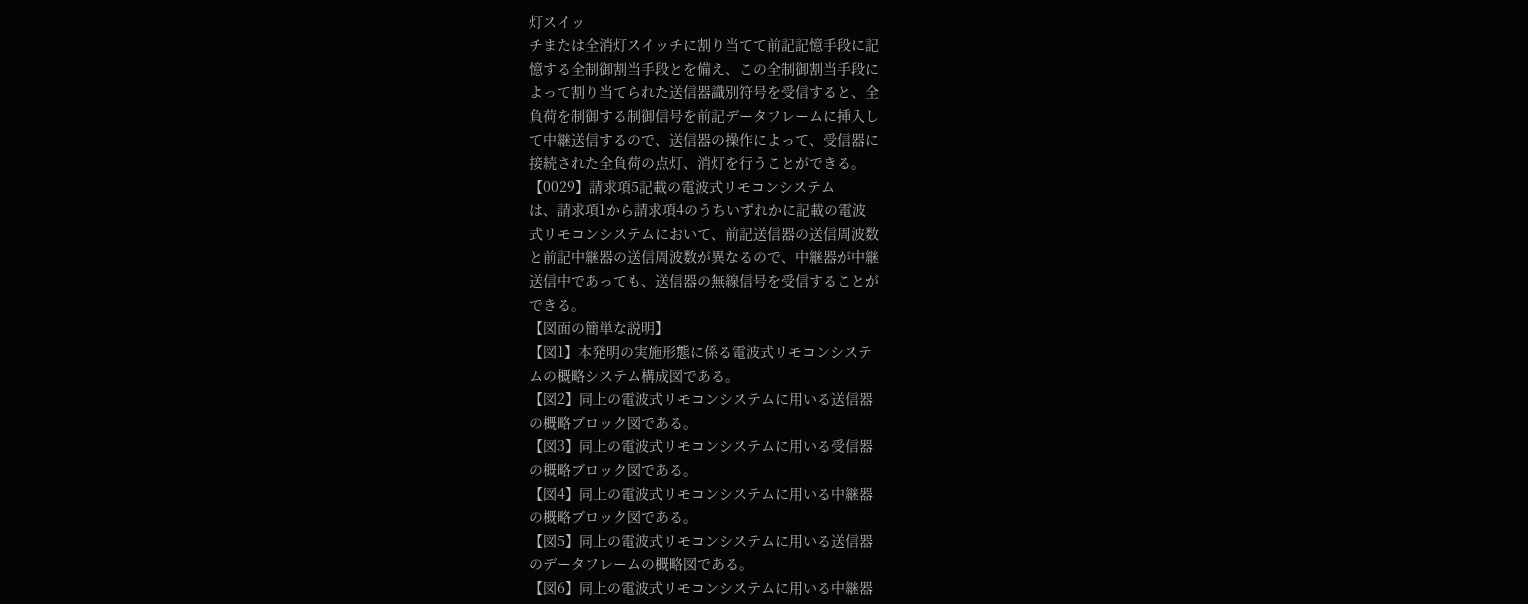灯スイッ
チまたは全消灯スイッチに割り当てて前記記憶手段に記
憶する全制御割当手段とを備え、この全制御割当手段に
よって割り当てられた送信器識別符号を受信すると、全
負荷を制御する制御信号を前記データフレームに挿入し
て中継送信するので、送信器の操作によって、受信器に
接続された全負荷の点灯、消灯を行うことができる。
【0029】請求項5記載の電波式リモコンシステム
は、請求項1から請求項4のうちいずれかに記載の電波
式リモコンシステムにおいて、前記送信器の送信周波数
と前記中継器の送信周波数が異なるので、中継器が中継
送信中であっても、送信器の無線信号を受信することが
できる。
【図面の簡単な説明】
【図1】本発明の実施形態に係る電波式リモコンシステ
ムの概略システム構成図である。
【図2】同上の電波式リモコンシステムに用いる送信器
の概略ブロック図である。
【図3】同上の電波式リモコンシステムに用いる受信器
の概略ブロック図である。
【図4】同上の電波式リモコンシステムに用いる中継器
の概略ブロック図である。
【図5】同上の電波式リモコンシステムに用いる送信器
のデータフレームの概略図である。
【図6】同上の電波式リモコンシステムに用いる中継器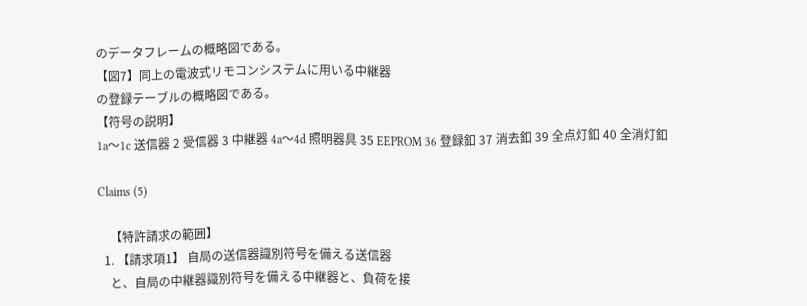のデータフレームの概略図である。
【図7】同上の電波式リモコンシステムに用いる中継器
の登録テーブルの概略図である。
【符号の説明】
1a〜1c 送信器 2 受信器 3 中継器 4a〜4d 照明器具 35 EEPROM 36 登録釦 37 消去釦 39 全点灯釦 40 全消灯釦

Claims (5)

    【特許請求の範囲】
  1. 【請求項1】 自局の送信器識別符号を備える送信器
    と、自局の中継器識別符号を備える中継器と、負荷を接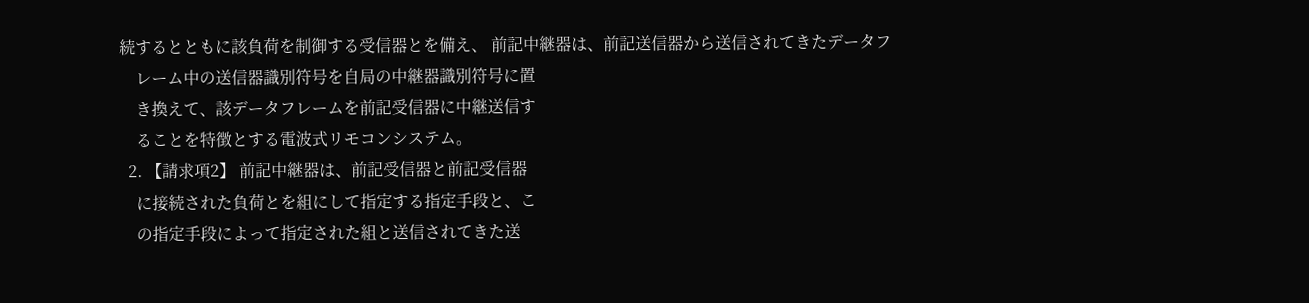続するとともに該負荷を制御する受信器とを備え、 前記中継器は、前記送信器から送信されてきたデータフ
    レーム中の送信器識別符号を自局の中継器識別符号に置
    き換えて、該データフレームを前記受信器に中継送信す
    ることを特徴とする電波式リモコンシステム。
  2. 【請求項2】 前記中継器は、前記受信器と前記受信器
    に接続された負荷とを組にして指定する指定手段と、こ
    の指定手段によって指定された組と送信されてきた送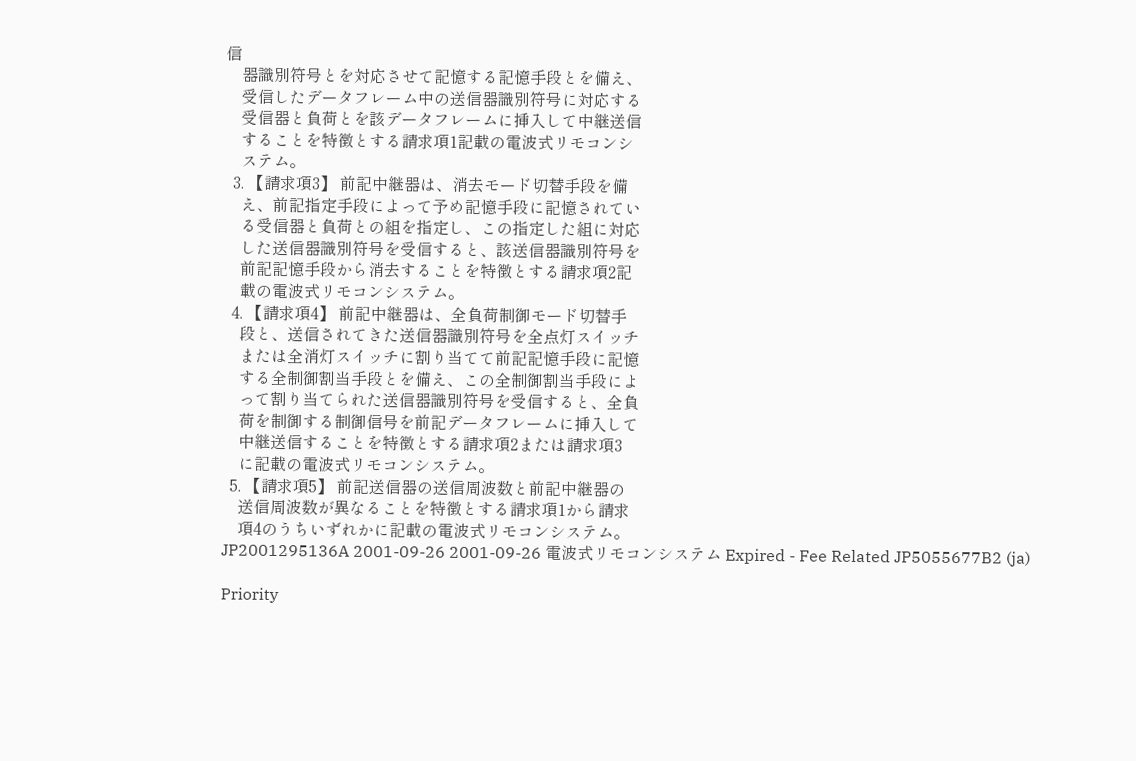信
    器識別符号とを対応させて記憶する記憶手段とを備え、
    受信したデータフレーム中の送信器識別符号に対応する
    受信器と負荷とを該データフレームに挿入して中継送信
    することを特徴とする請求項1記載の電波式リモコンシ
    ステム。
  3. 【請求項3】 前記中継器は、消去モード切替手段を備
    え、前記指定手段によって予め記憶手段に記憶されてい
    る受信器と負荷との組を指定し、この指定した組に対応
    した送信器識別符号を受信すると、該送信器識別符号を
    前記記憶手段から消去することを特徴とする請求項2記
    載の電波式リモコンシステム。
  4. 【請求項4】 前記中継器は、全負荷制御モード切替手
    段と、送信されてきた送信器識別符号を全点灯スイッチ
    または全消灯スイッチに割り当てて前記記憶手段に記憶
    する全制御割当手段とを備え、この全制御割当手段によ
    って割り当てられた送信器識別符号を受信すると、全負
    荷を制御する制御信号を前記データフレームに挿入して
    中継送信することを特徴とする請求項2または請求項3
    に記載の電波式リモコンシステム。
  5. 【請求項5】 前記送信器の送信周波数と前記中継器の
    送信周波数が異なることを特徴とする請求項1から請求
    項4のうちいずれかに記載の電波式リモコンシステム。
JP2001295136A 2001-09-26 2001-09-26 電波式リモコンシステム Expired - Fee Related JP5055677B2 (ja)

Priority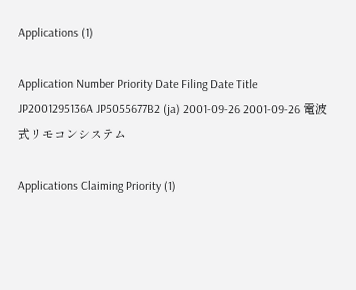Applications (1)

Application Number Priority Date Filing Date Title
JP2001295136A JP5055677B2 (ja) 2001-09-26 2001-09-26 電波式リモコンシステム

Applications Claiming Priority (1)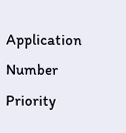Application Number Priority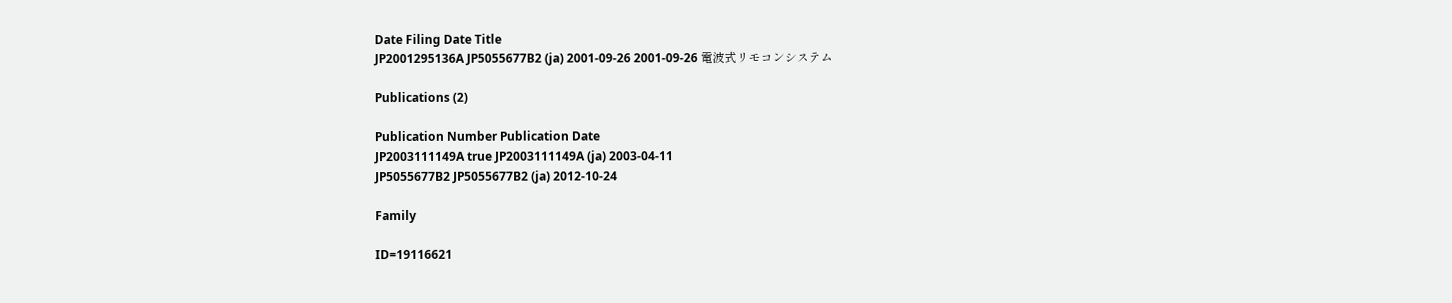Date Filing Date Title
JP2001295136A JP5055677B2 (ja) 2001-09-26 2001-09-26 電波式リモコンシステム

Publications (2)

Publication Number Publication Date
JP2003111149A true JP2003111149A (ja) 2003-04-11
JP5055677B2 JP5055677B2 (ja) 2012-10-24

Family

ID=19116621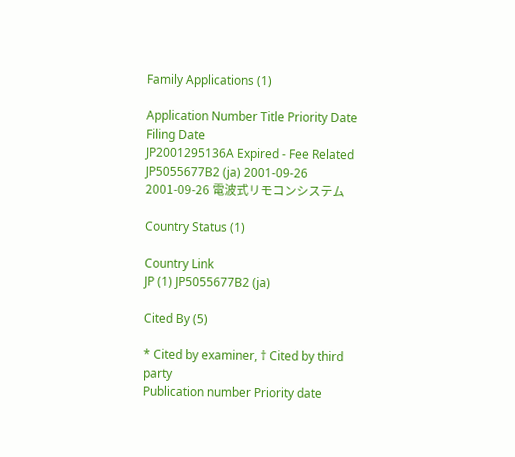Family Applications (1)

Application Number Title Priority Date Filing Date
JP2001295136A Expired - Fee Related JP5055677B2 (ja) 2001-09-26 2001-09-26 電波式リモコンシステム

Country Status (1)

Country Link
JP (1) JP5055677B2 (ja)

Cited By (5)

* Cited by examiner, † Cited by third party
Publication number Priority date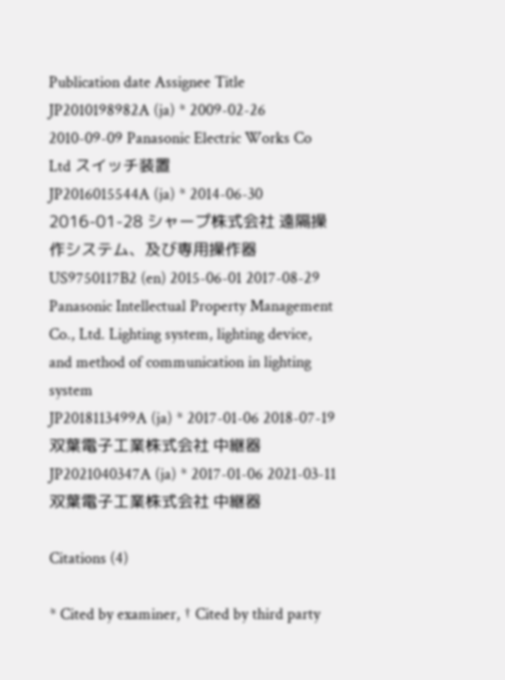Publication date Assignee Title
JP2010198982A (ja) * 2009-02-26 2010-09-09 Panasonic Electric Works Co Ltd スイッチ装置
JP2016015544A (ja) * 2014-06-30 2016-01-28 シャープ株式会社 遠隔操作システム、及び専用操作器
US9750117B2 (en) 2015-06-01 2017-08-29 Panasonic Intellectual Property Management Co., Ltd. Lighting system, lighting device, and method of communication in lighting system
JP2018113499A (ja) * 2017-01-06 2018-07-19 双葉電子工業株式会社 中継器
JP2021040347A (ja) * 2017-01-06 2021-03-11 双葉電子工業株式会社 中継器

Citations (4)

* Cited by examiner, † Cited by third party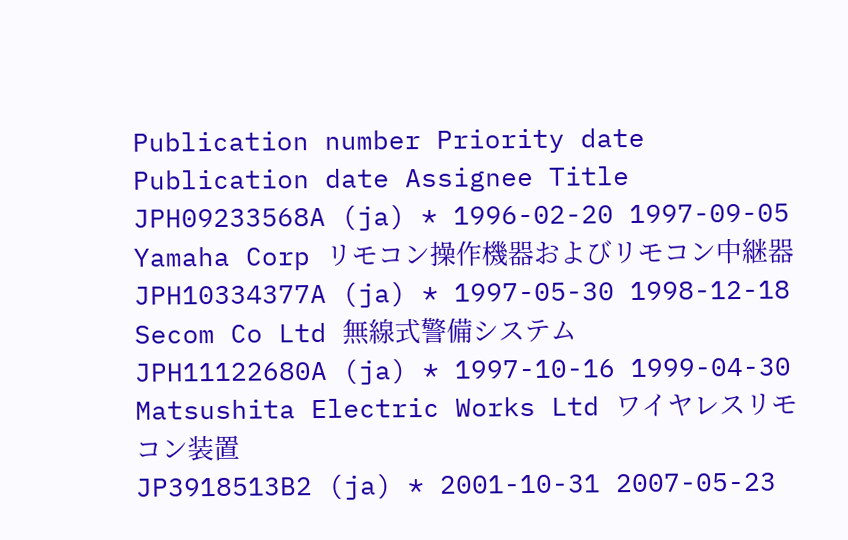Publication number Priority date Publication date Assignee Title
JPH09233568A (ja) * 1996-02-20 1997-09-05 Yamaha Corp リモコン操作機器およびリモコン中継器
JPH10334377A (ja) * 1997-05-30 1998-12-18 Secom Co Ltd 無線式警備システム
JPH11122680A (ja) * 1997-10-16 1999-04-30 Matsushita Electric Works Ltd ワイヤレスリモコン装置
JP3918513B2 (ja) * 2001-10-31 2007-05-23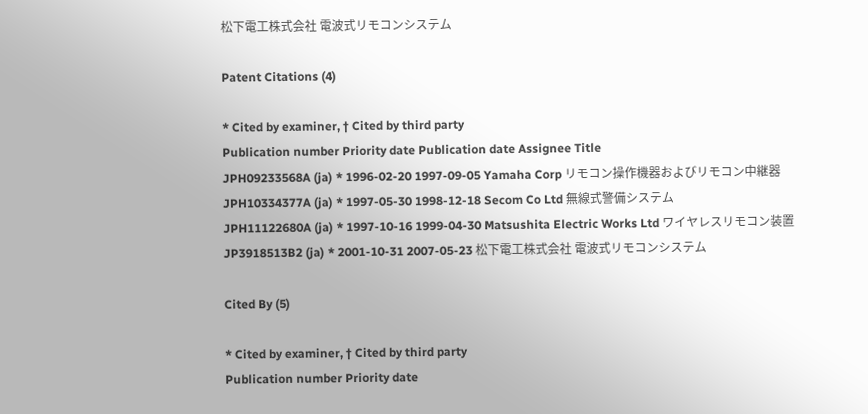松下電工株式会社 電波式リモコンシステム

Patent Citations (4)

* Cited by examiner, † Cited by third party
Publication number Priority date Publication date Assignee Title
JPH09233568A (ja) * 1996-02-20 1997-09-05 Yamaha Corp リモコン操作機器およびリモコン中継器
JPH10334377A (ja) * 1997-05-30 1998-12-18 Secom Co Ltd 無線式警備システム
JPH11122680A (ja) * 1997-10-16 1999-04-30 Matsushita Electric Works Ltd ワイヤレスリモコン装置
JP3918513B2 (ja) * 2001-10-31 2007-05-23 松下電工株式会社 電波式リモコンシステム

Cited By (5)

* Cited by examiner, † Cited by third party
Publication number Priority date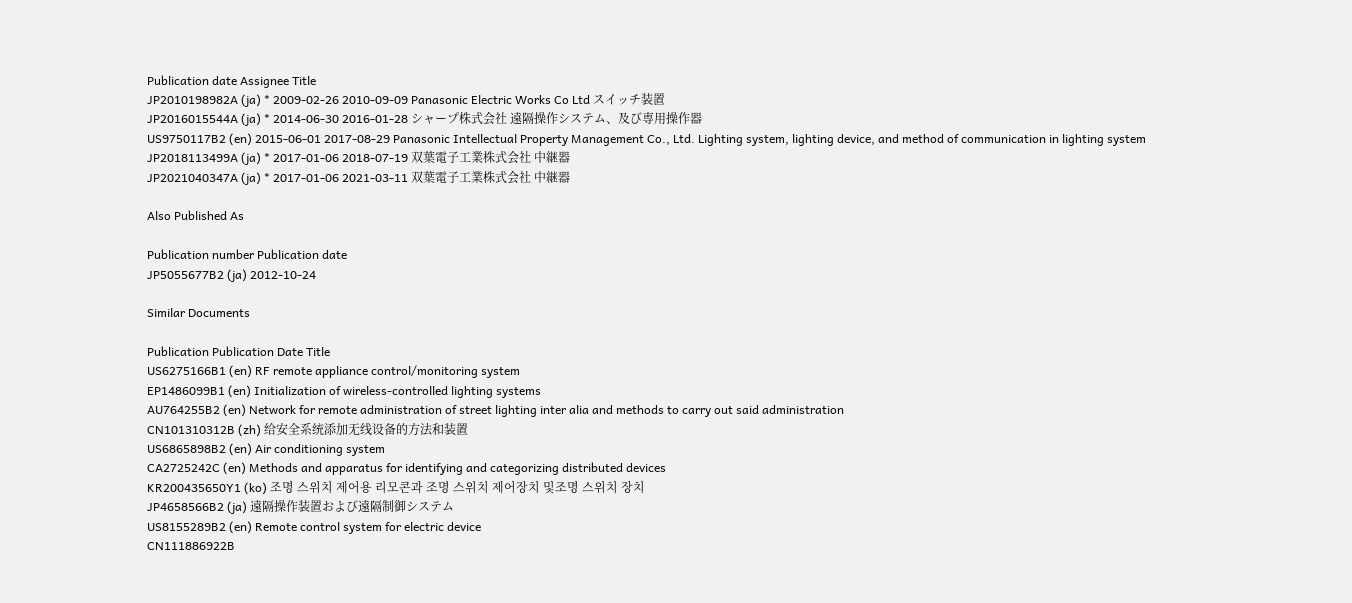Publication date Assignee Title
JP2010198982A (ja) * 2009-02-26 2010-09-09 Panasonic Electric Works Co Ltd スイッチ装置
JP2016015544A (ja) * 2014-06-30 2016-01-28 シャープ株式会社 遠隔操作システム、及び専用操作器
US9750117B2 (en) 2015-06-01 2017-08-29 Panasonic Intellectual Property Management Co., Ltd. Lighting system, lighting device, and method of communication in lighting system
JP2018113499A (ja) * 2017-01-06 2018-07-19 双葉電子工業株式会社 中継器
JP2021040347A (ja) * 2017-01-06 2021-03-11 双葉電子工業株式会社 中継器

Also Published As

Publication number Publication date
JP5055677B2 (ja) 2012-10-24

Similar Documents

Publication Publication Date Title
US6275166B1 (en) RF remote appliance control/monitoring system
EP1486099B1 (en) Initialization of wireless-controlled lighting systems
AU764255B2 (en) Network for remote administration of street lighting inter alia and methods to carry out said administration
CN101310312B (zh) 给安全系统添加无线设备的方法和装置
US6865898B2 (en) Air conditioning system
CA2725242C (en) Methods and apparatus for identifying and categorizing distributed devices
KR200435650Y1 (ko) 조명 스위치 제어용 리모콘과 조명 스위치 제어장치 및조명 스위치 장치
JP4658566B2 (ja) 遠隔操作装置および遠隔制御システム
US8155289B2 (en) Remote control system for electric device
CN111886922B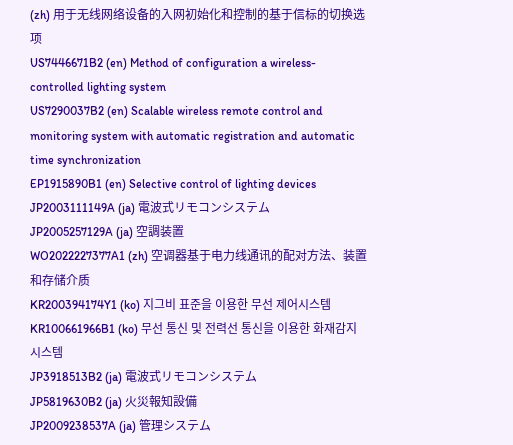(zh) 用于无线网络设备的入网初始化和控制的基于信标的切换选项
US7446671B2 (en) Method of configuration a wireless-controlled lighting system
US7290037B2 (en) Scalable wireless remote control and monitoring system with automatic registration and automatic time synchronization
EP1915890B1 (en) Selective control of lighting devices
JP2003111149A (ja) 電波式リモコンシステム
JP2005257129A (ja) 空調装置
WO2022227377A1 (zh) 空调器基于电力线通讯的配对方法、装置和存储介质
KR200394174Y1 (ko) 지그비 표준을 이용한 무선 제어시스템
KR100661966B1 (ko) 무선 통신 및 전력선 통신을 이용한 화재감지 시스템
JP3918513B2 (ja) 電波式リモコンシステム
JP5819630B2 (ja) 火災報知設備
JP2009238537A (ja) 管理システム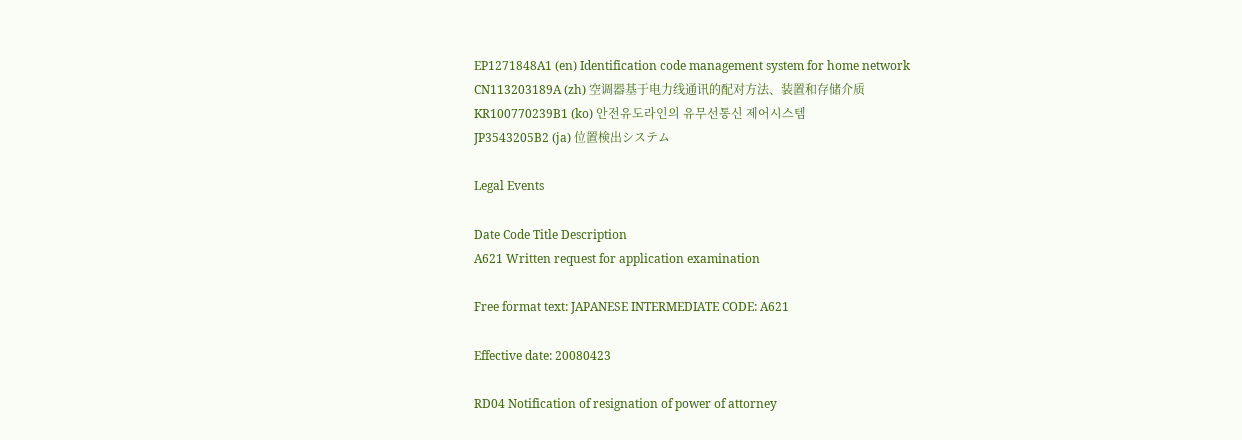EP1271848A1 (en) Identification code management system for home network
CN113203189A (zh) 空调器基于电力线通讯的配对方法、装置和存储介质
KR100770239B1 (ko) 안전유도라인의 유무선통신 제어시스템
JP3543205B2 (ja) 位置検出システム

Legal Events

Date Code Title Description
A621 Written request for application examination

Free format text: JAPANESE INTERMEDIATE CODE: A621

Effective date: 20080423

RD04 Notification of resignation of power of attorney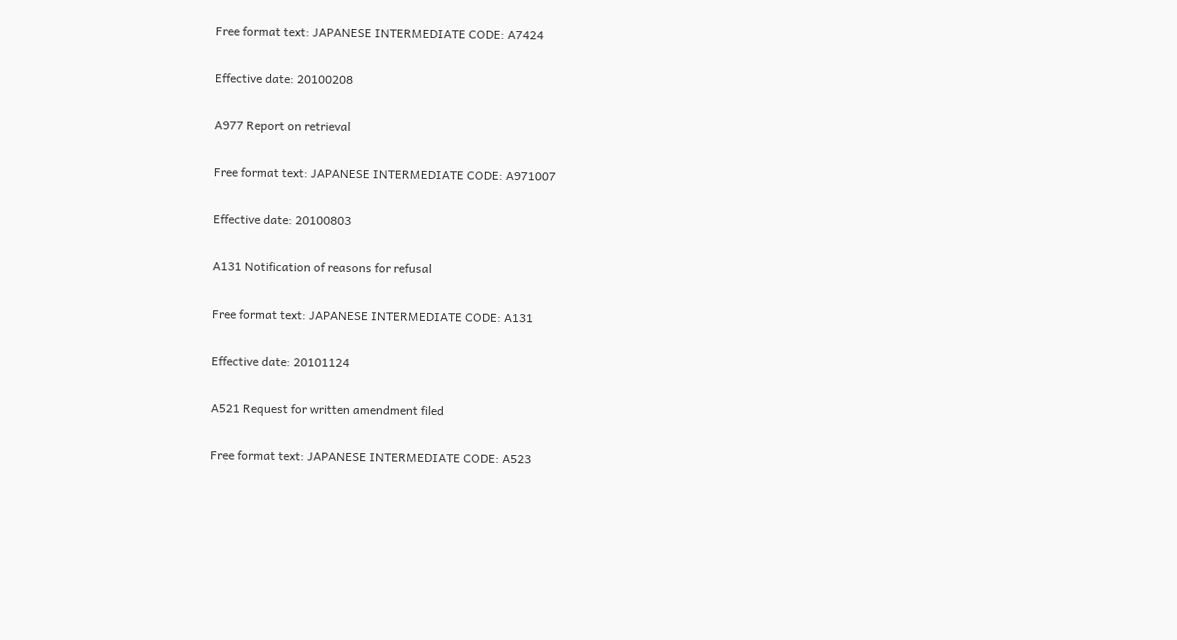Free format text: JAPANESE INTERMEDIATE CODE: A7424

Effective date: 20100208

A977 Report on retrieval

Free format text: JAPANESE INTERMEDIATE CODE: A971007

Effective date: 20100803

A131 Notification of reasons for refusal

Free format text: JAPANESE INTERMEDIATE CODE: A131

Effective date: 20101124

A521 Request for written amendment filed

Free format text: JAPANESE INTERMEDIATE CODE: A523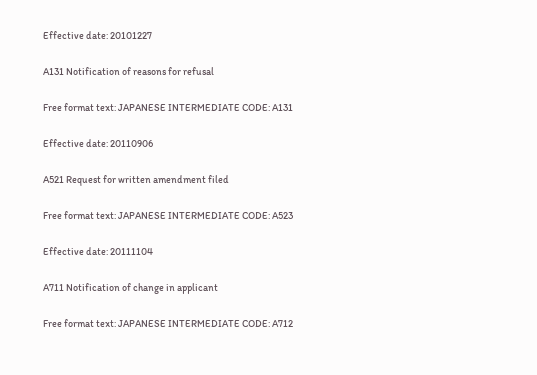Effective date: 20101227

A131 Notification of reasons for refusal

Free format text: JAPANESE INTERMEDIATE CODE: A131

Effective date: 20110906

A521 Request for written amendment filed

Free format text: JAPANESE INTERMEDIATE CODE: A523

Effective date: 20111104

A711 Notification of change in applicant

Free format text: JAPANESE INTERMEDIATE CODE: A712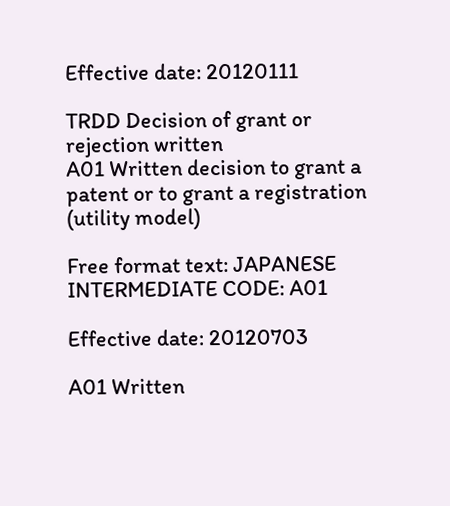Effective date: 20120111

TRDD Decision of grant or rejection written
A01 Written decision to grant a patent or to grant a registration (utility model)

Free format text: JAPANESE INTERMEDIATE CODE: A01

Effective date: 20120703

A01 Written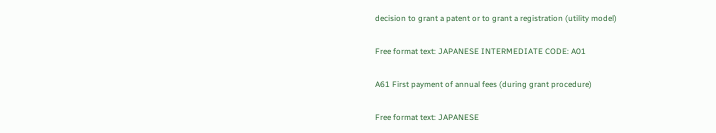decision to grant a patent or to grant a registration (utility model)

Free format text: JAPANESE INTERMEDIATE CODE: A01

A61 First payment of annual fees (during grant procedure)

Free format text: JAPANESE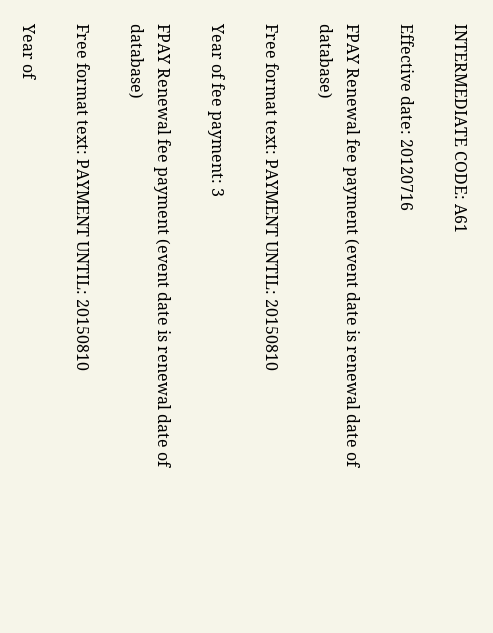INTERMEDIATE CODE: A61

Effective date: 20120716

FPAY Renewal fee payment (event date is renewal date of database)

Free format text: PAYMENT UNTIL: 20150810

Year of fee payment: 3

FPAY Renewal fee payment (event date is renewal date of database)

Free format text: PAYMENT UNTIL: 20150810

Year of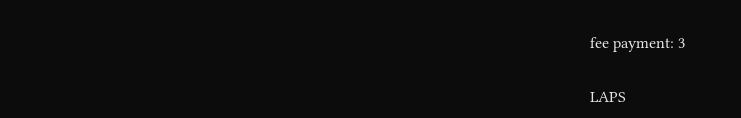fee payment: 3

LAPS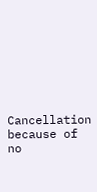Cancellation because of no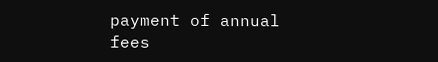payment of annual fees